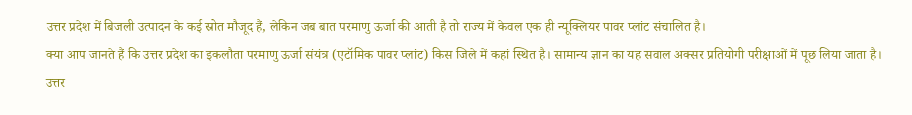उत्तर प्रदेश में बिजली उत्पादन के कई स्रोत मौजूद हैं, लेकिन जब बात परमाणु ऊर्जा की आती है तो राज्य में केवल एक ही न्यूक्लियर पावर प्लांट संचालित है।
क्या आप जानते हैं कि उत्तर प्रदेश का इकलौता परमाणु ऊर्जा संयंत्र (एटॉमिक पावर प्लांट) किस जिले में कहां स्थित है। सामान्य ज्ञान का यह सवाल अक्सर प्रतियोगी परीक्षाओं में पूछ लिया जाता है।
उत्तर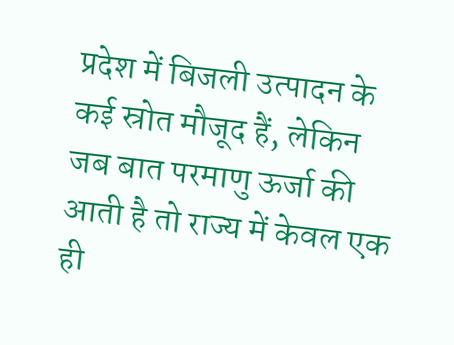प्रदेश में बिजली उत्पादन के कई स्रोत मौजूद हैं, लेकिन जब बात परमाणु ऊर्जा की आती है तो राज्य में केवल एक ही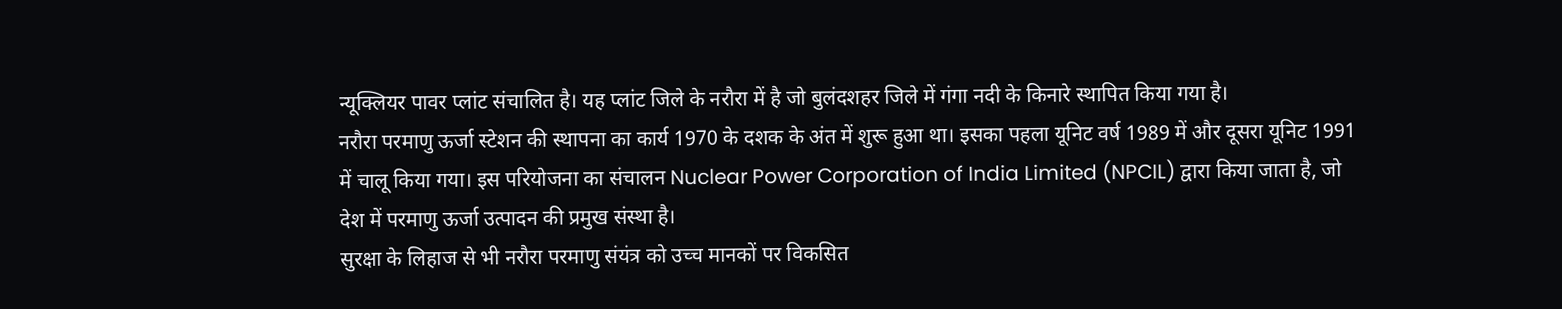न्यूक्लियर पावर प्लांट संचालित है। यह प्लांट जिले के नरौरा में है जो बुलंदशहर जिले में गंगा नदी के किनारे स्थापित किया गया है।
नरौरा परमाणु ऊर्जा स्टेशन की स्थापना का कार्य 1970 के दशक के अंत में शुरू हुआ था। इसका पहला यूनिट वर्ष 1989 में और दूसरा यूनिट 1991 में चालू किया गया। इस परियोजना का संचालन Nuclear Power Corporation of India Limited (NPCIL) द्वारा किया जाता है, जो देश में परमाणु ऊर्जा उत्पादन की प्रमुख संस्था है।
सुरक्षा के लिहाज से भी नरौरा परमाणु संयंत्र को उच्च मानकों पर विकसित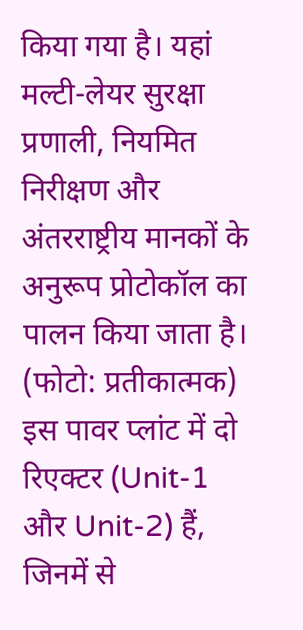किया गया है। यहां मल्टी-लेयर सुरक्षा प्रणाली, नियमित निरीक्षण और अंतरराष्ट्रीय मानकों के अनुरूप प्रोटोकॉल का पालन किया जाता है। (फोटो: प्रतीकात्मक)
इस पावर प्लांट में दो रिएक्टर (Unit-1 और Unit-2) हैं, जिनमें से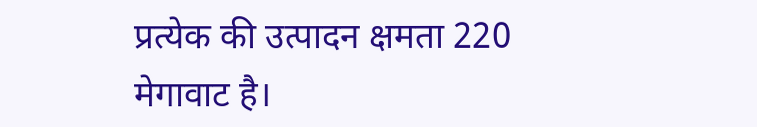प्रत्येक की उत्पादन क्षमता 220 मेगावाट है।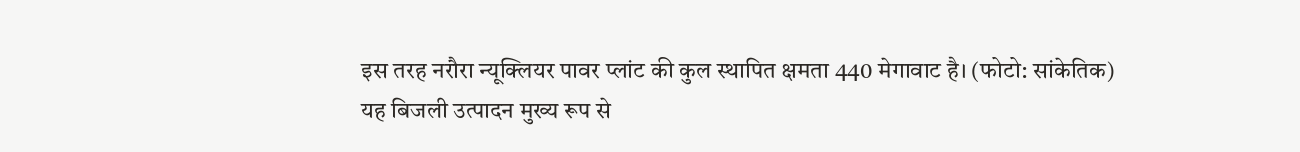इस तरह नरौरा न्यूक्लियर पावर प्लांट की कुल स्थापित क्षमता 440 मेगावाट है। (फोटो: सांकेतिक)
यह बिजली उत्पादन मुख्य रूप से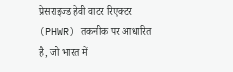प्रेसराइज्ड हेवी वाटर रिएक्टर (PHWR) तकनीक पर आधारित है, जो भारत में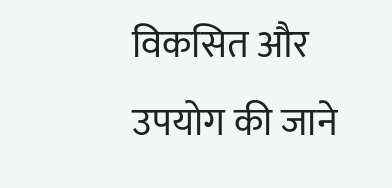विकसित और उपयोग की जाने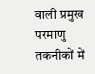वाली प्रमुख परमाणु तकनीकों में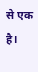से एक है।